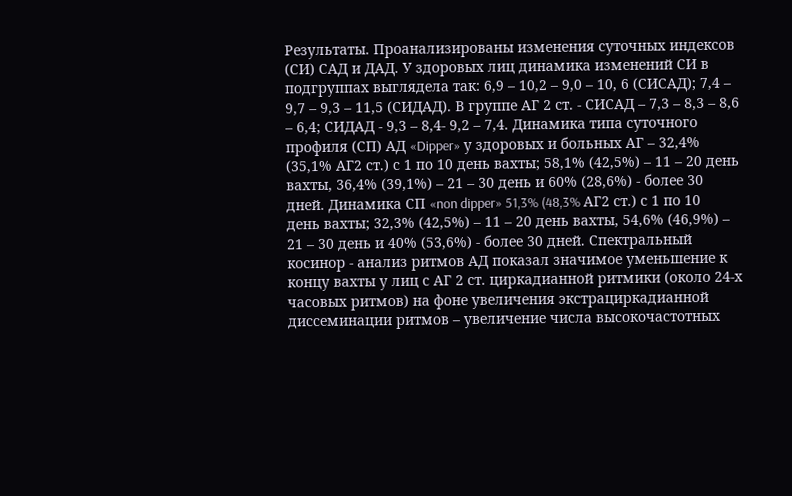Результаты. Проанализированы изменения суточных индексов (СИ) САД и ДАД. У здоровых лиц динамика изменений СИ в подгруппах выглядела так: 6,9 – 10,2 – 9,0 – 10, 6 (СИСАД); 7,4 – 9,7 – 9,3 – 11,5 (СИДАД). В группе АГ 2 ст. - СИСАД – 7,3 – 8,3 – 8,6 – 6,4; СИДАД - 9,3 – 8,4- 9,2 – 7,4. Динамика типа суточного профиля (СП) АД «Dipper» у здоровых и больных АГ – 32,4% (35,1% АГ2 ст.) с 1 по 10 день вахты; 58,1% (42,5%) – 11 – 20 день вахты, 36,4% (39,1%) – 21 – 30 день и 60% (28,6%) - более 30 дней. Динамика СП «non dipper» 51,3% (48,3% АГ2 ст.) с 1 по 10 день вахты; 32,3% (42,5%) – 11 – 20 день вахты, 54,6% (46,9%) – 21 – 30 день и 40% (53,6%) - более 30 дней. Спектральный косинор - анализ ритмов АД показал значимое уменьшение к концу вахты у лиц с АГ 2 ст. циркадианной ритмики (около 24-х часовых ритмов) на фоне увеличения экстрациркадианной диссеминации ритмов – увеличение числа высокочастотных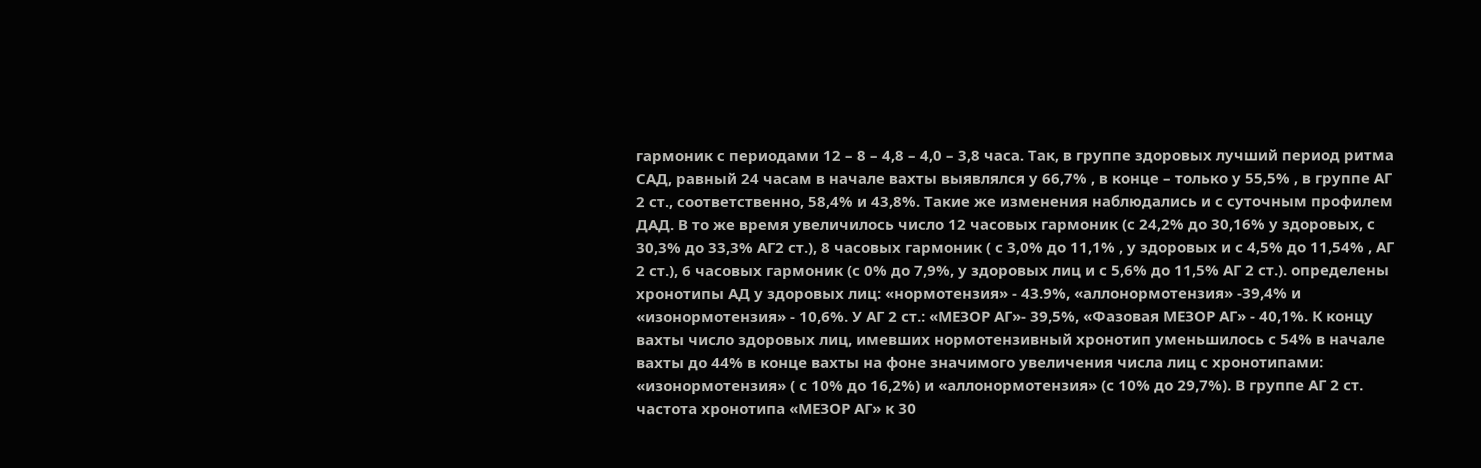гармоник с периодами 12 – 8 – 4,8 – 4,0 – 3,8 часа. Так, в группе здоровых лучший период ритма САД, равный 24 часам в начале вахты выявлялся у 66,7% , в конце – только у 55,5% , в группе АГ 2 ст., соответственно, 58,4% и 43,8%. Такие же изменения наблюдались и с суточным профилем ДАД. В то же время увеличилось число 12 часовых гармоник (с 24,2% до 30,16% у здоровых, с 30,3% до 33,3% АГ2 ст.), 8 часовых гармоник ( с 3,0% до 11,1% , у здоровых и с 4,5% до 11,54% , АГ 2 ст.), 6 часовых гармоник (с 0% до 7,9%, у здоровых лиц и с 5,6% до 11,5% АГ 2 ст.). определены хронотипы АД у здоровых лиц: «нормотензия» - 43.9%, «аллонормотензия» -39,4% и «изонормотензия» - 10,6%. У АГ 2 ст.: «МЕЗОР АГ»- 39,5%, «Фазовая МЕЗОР АГ» - 40,1%. К концу вахты число здоровых лиц, имевших нормотензивный хронотип уменьшилось с 54% в начале вахты до 44% в конце вахты на фоне значимого увеличения числа лиц с хронотипами: «изонормотензия» ( с 10% до 16,2%) и «аллонормотензия» (с 10% до 29,7%). В группе АГ 2 ст. частота хронотипа «МЕЗОР АГ» к 30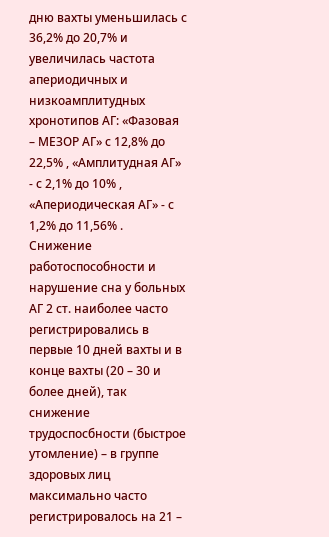дню вахты уменьшилась с 36,2% до 20,7% и увеличилась частота апериодичных и низкоамплитудных хронотипов АГ: «Фазовая – МЕЗОР АГ» с 12,8% до 22,5% , «Амплитудная АГ» - с 2,1% до 10% , «Апериодическая АГ» - с 1,2% до 11,56% . Снижение работоспособности и нарушение сна у больных АГ 2 ст. наиболее часто регистрировались в первые 10 дней вахты и в конце вахты (20 – 30 и более дней), так снижение трудоспосбности (быстрое утомление) – в группе здоровых лиц максимально часто регистрировалось на 21 –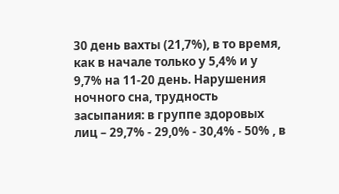30 день вахты (21,7%), в то время, как в начале только у 5,4% и у 9,7% на 11-20 день. Нарушения ночного сна, трудность засыпания: в группе здоровых лиц – 29,7% - 29,0% - 30,4% - 50% , в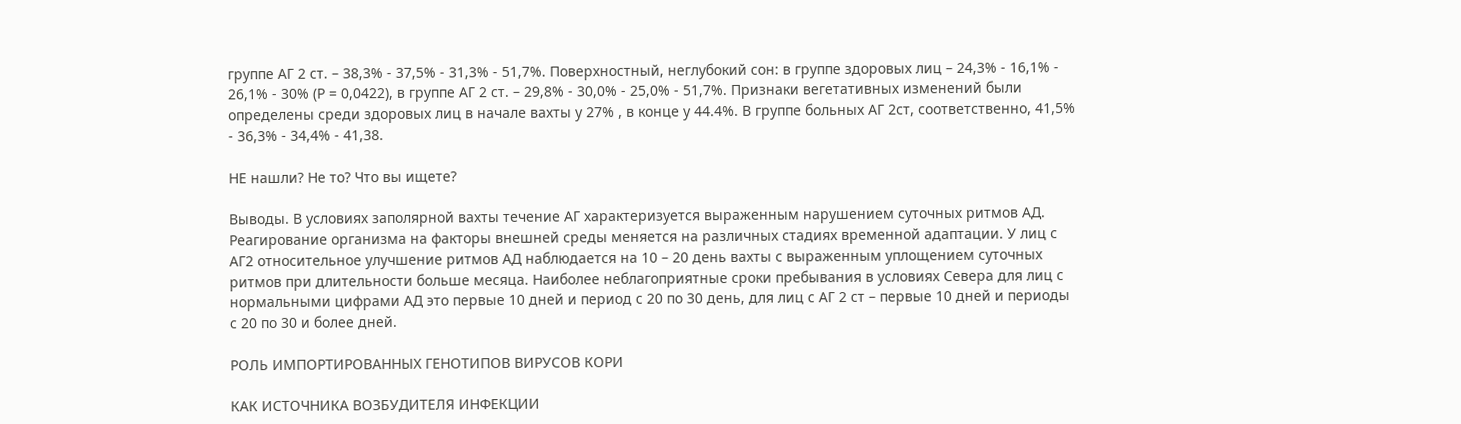группе АГ 2 ст. – 38,3% - 37,5% - 31,3% - 51,7%. Поверхностный, неглубокий сон: в группе здоровых лиц – 24,3% - 16,1% - 26,1% - 30% (Р = 0,0422), в группе АГ 2 ст. – 29,8% - 30,0% - 25,0% - 51,7%. Признаки вегетативных изменений были определены среди здоровых лиц в начале вахты у 27% , в конце у 44.4%. В группе больных АГ 2ст, соответственно, 41,5% - 36,3% - 34,4% - 41,38.

НЕ нашли? Не то? Что вы ищете?

Выводы. В условиях заполярной вахты течение АГ характеризуется выраженным нарушением суточных ритмов АД. Реагирование организма на факторы внешней среды меняется на различных стадиях временной адаптации. У лиц с АГ2 относительное улучшение ритмов АД наблюдается на 10 – 20 день вахты с выраженным уплощением суточных ритмов при длительности больше месяца. Наиболее неблагоприятные сроки пребывания в условиях Севера для лиц с нормальными цифрами АД это первые 10 дней и период с 20 по 30 день, для лиц с АГ 2 ст – первые 10 дней и периоды с 20 по 30 и более дней.

РОЛЬ ИМПОРТИРОВАННЫХ ГЕНОТИПОВ ВИРУСОВ КОРИ

КАК ИСТОЧНИКА ВОЗБУДИТЕЛЯ ИНФЕКЦИИ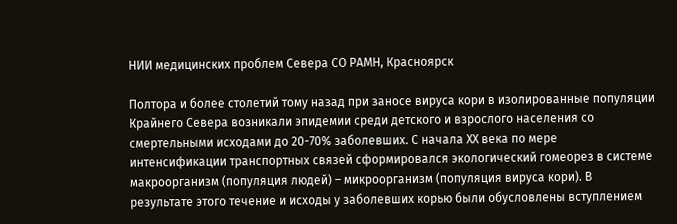НИИ медицинских проблем Севера СО РАМН, Красноярск

Полтора и более столетий тому назад при заносе вируса кори в изолированные популяции Крайнего Севера возникали эпидемии среди детского и взрослого населения со смертельными исходами до 20-70% заболевших. С начала ХХ века по мере интенсификации транспортных связей сформировался экологический гомеорез в системе макроорганизм (популяция людей) – микроорганизм (популяция вируса кори). В результате этого течение и исходы у заболевших корью были обусловлены вступлением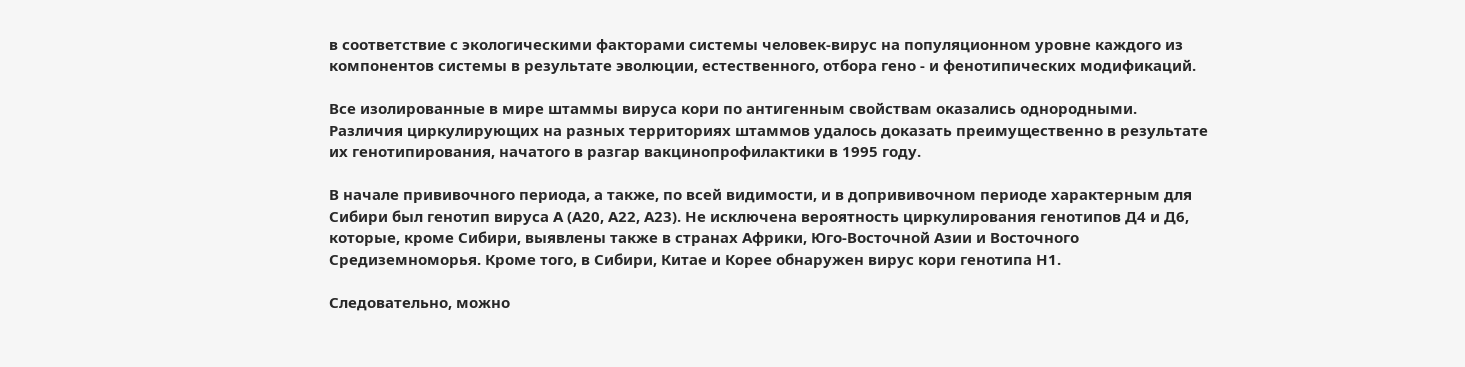в соответствие с экологическими факторами системы человек-вирус на популяционном уровне каждого из компонентов системы в результате эволюции, естественного, отбора гено - и фенотипических модификаций.

Все изолированные в мире штаммы вируса кори по антигенным свойствам оказались однородными. Различия циркулирующих на разных территориях штаммов удалось доказать преимущественно в результате их генотипирования, начатого в разгар вакцинопрофилактики в 1995 году.

В начале прививочного периода, а также, по всей видимости, и в допрививочном периоде характерным для Сибири был генотип вируса А (А20, А22, А23). Не исключена вероятность циркулирования генотипов Д4 и Д6, которые, кроме Сибири, выявлены также в странах Африки, Юго-Восточной Азии и Восточного Средиземноморья. Кроме того, в Сибири, Китае и Корее обнаружен вирус кори генотипа Н1.

Следовательно, можно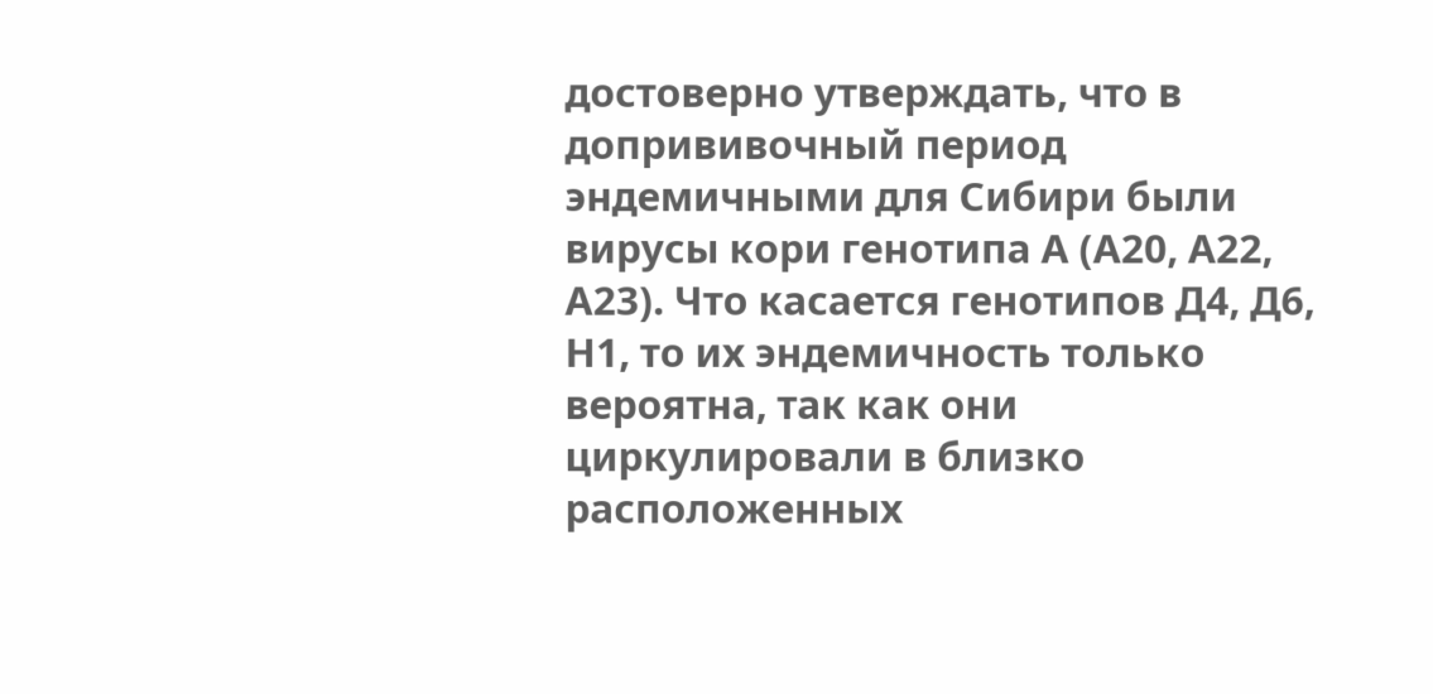достоверно утверждать, что в допрививочный период эндемичными для Сибири были вирусы кори генотипа А (А20, А22, А23). Что касается генотипов Д4, Д6, Н1, то их эндемичность только вероятна, так как они циркулировали в близко расположенных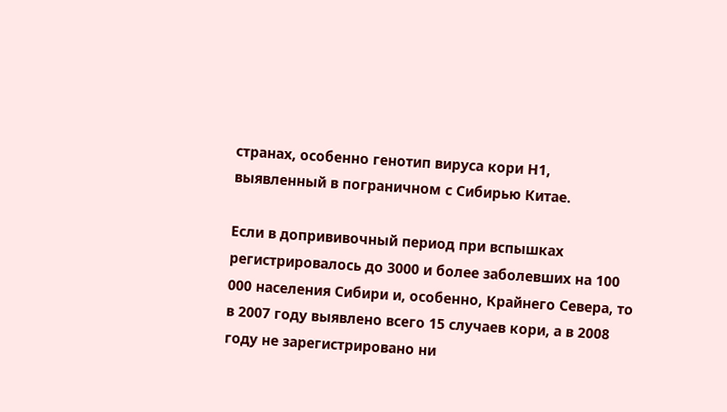странах, особенно генотип вируса кори Н1, выявленный в пограничном с Сибирью Китае.

Если в допрививочный период при вспышках регистрировалось до 3000 и более заболевших на 100 000 населения Сибири и, особенно, Крайнего Севера, то в 2007 году выявлено всего 15 случаев кори, а в 2008 году не зарегистрировано ни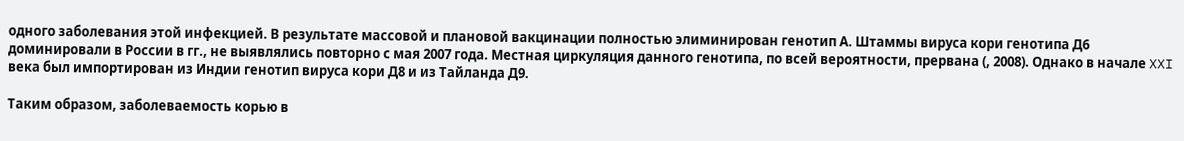одного заболевания этой инфекцией. В результате массовой и плановой вакцинации полностью элиминирован генотип А. Штаммы вируса кори генотипа Д6 доминировали в России в гг., не выявлялись повторно с мая 2007 года. Местная циркуляция данного генотипа, по всей вероятности, прервана (, 2008). Однако в начале XXI века был импортирован из Индии генотип вируса кори Д8 и из Тайланда Д9.

Таким образом, заболеваемость корью в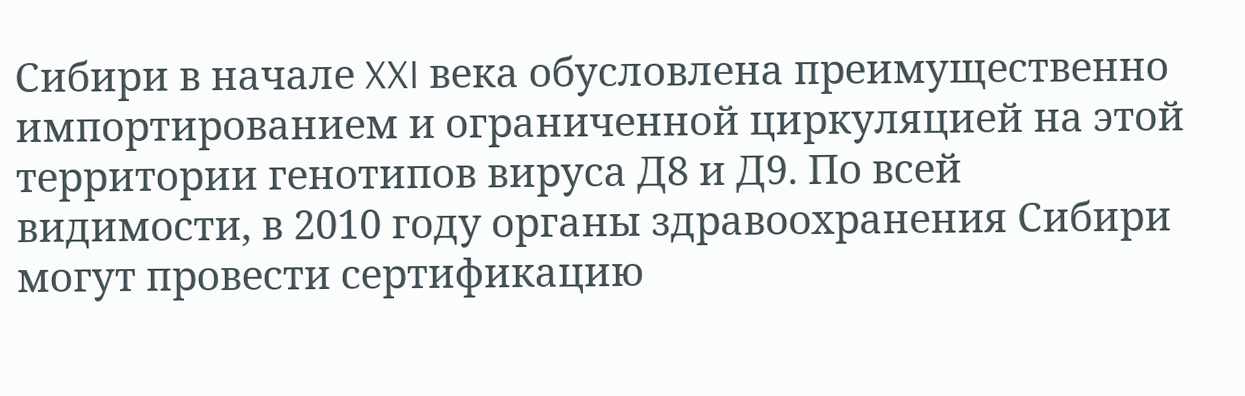Сибири в начале XXI века обусловлена преимущественно импортированием и ограниченной циркуляцией на этой территории генотипов вируса Д8 и Д9. По всей видимости, в 2010 году органы здравоохранения Сибири могут провести сертификацию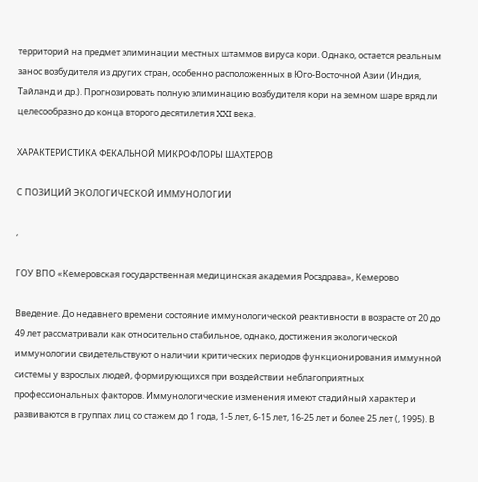территорий на предмет элиминации местных штаммов вируса кори. Однако, остается реальным занос возбудителя из других стран, особенно расположенных в Юго-Восточной Азии (Индия, Тайланд и др.). Прогнозировать полную элиминацию возбудителя кори на земном шаре вряд ли целесообразно до конца второго десятилетия XXI века.

ХАРАКТЕРИСТИКА ФЕКАЛЬНОЙ МИКРОФЛОРЫ ШАХТЕРОВ

С ПОЗИЦИЙ ЭКОЛОГИЧЕСКОЙ ИММУНОЛОГИИ

,

ГОУ ВПО «Кемеровская государственная медицинская академия Росздрава», Кемерово

Введение. До недавнего времени состояние иммунологической реактивности в возрасте от 20 до 49 лет рассматривали как относительно стабильное, однако, достижения экологической иммунологии свидетельствуют о наличии критических периодов функционирования иммунной системы у взрослых людей, формирующихся при воздействии неблагоприятных профессиональных факторов. Иммунологические изменения имеют стадийный характер и развиваются в группах лиц со стажем до 1 года, 1-5 лет, 6-15 лет, 16-25 лет и более 25 лет (, 1995). В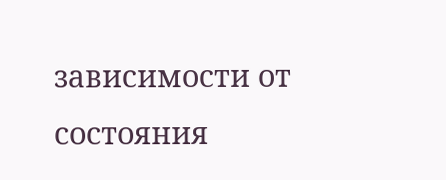зависимости от состояния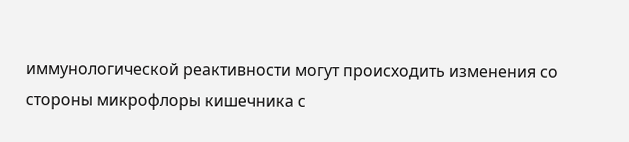иммунологической реактивности могут происходить изменения со стороны микрофлоры кишечника с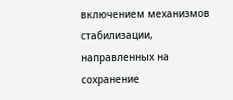включением механизмов стабилизации, направленных на сохранение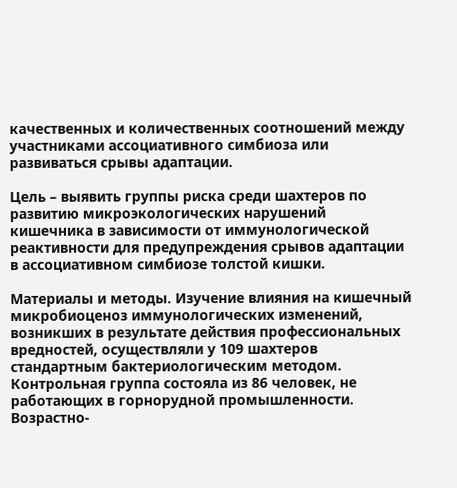качественных и количественных соотношений между участниками ассоциативного симбиоза или развиваться срывы адаптации.

Цель – выявить группы риска среди шахтеров по развитию микроэкологических нарушений кишечника в зависимости от иммунологической реактивности для предупреждения срывов адаптации в ассоциативном симбиозе толстой кишки.

Материалы и методы. Изучение влияния на кишечный микробиоценоз иммунологических изменений, возникших в результате действия профессиональных вредностей, осуществляли у 109 шахтеров стандартным бактериологическим методом. Контрольная группа состояла из 86 человек, не работающих в горнорудной промышленности. Возрастно-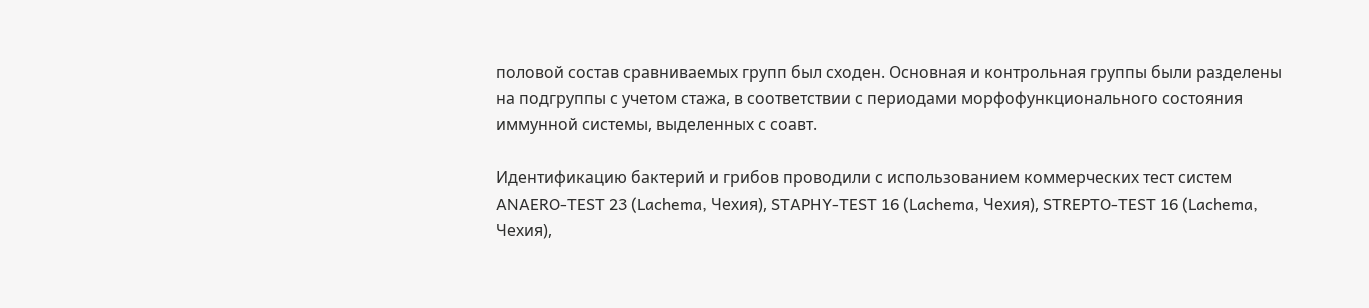половой состав сравниваемых групп был сходен. Основная и контрольная группы были разделены на подгруппы с учетом стажа, в соответствии с периодами морфофункционального состояния иммунной системы, выделенных с соавт.

Идентификацию бактерий и грибов проводили с использованием коммерческих тест систем ANAERO-TEST 23 (Lachema, Чехия), STAPHY-TEST 16 (Lachema, Чехия), STREPTO-TEST 16 (Lachema, Чехия),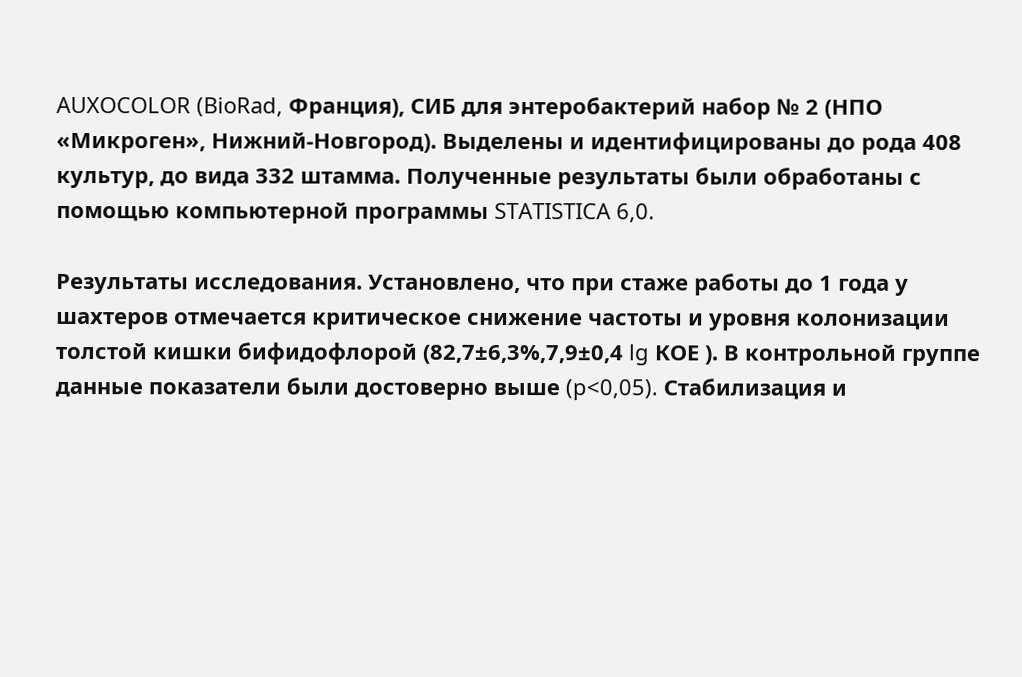AUXOCOLOR (BioRad, Франция), СИБ для энтеробактерий набор № 2 (НПО «Микроген», Нижний-Новгород). Выделены и идентифицированы до рода 408 культур, до вида 332 штамма. Полученные результаты были обработаны с помощью компьютерной программы STATISTICA 6,0.

Результаты исследования. Установлено, что при стаже работы до 1 года у шахтеров отмечается критическое снижение частоты и уровня колонизации толстой кишки бифидофлорой (82,7±6,3%,7,9±0,4 lg КОЕ ). В контрольной группе данные показатели были достоверно выше (p<0,05). Стабилизация и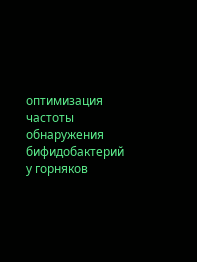оптимизация частоты обнаружения бифидобактерий у горняков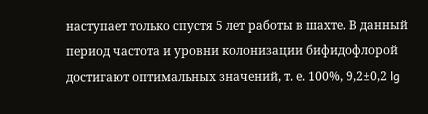наступает только спустя 5 лет работы в шахте. В данный период частота и уровни колонизации бифидофлорой достигают оптимальных значений, т. е. 100%, 9,2±0,2 lg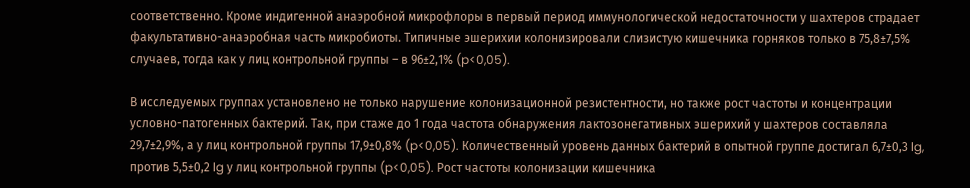соответственно. Кроме индигенной анаэробной микрофлоры в первый период иммунологической недостаточности у шахтеров страдает факультативно-анаэробная часть микробиоты. Типичные эшерихии колонизировали слизистую кишечника горняков только в 75,8±7,5% случаев, тогда как у лиц контрольной группы – в 96±2,1% (p<0,05).

В исследуемых группах установлено не только нарушение колонизационной резистентности, но также рост частоты и концентрации условно-патогенных бактерий. Так, при стаже до 1 года частота обнаружения лактозонегативных эшерихий у шахтеров составляла 29,7±2,9%, а у лиц контрольной группы 17,9±0,8% (p<0,05). Количественный уровень данных бактерий в опытной группе достигал 6,7±0,3 lg, против 5,5±0,2 lg у лиц контрольной группы (p<0,05). Рост частоты колонизации кишечника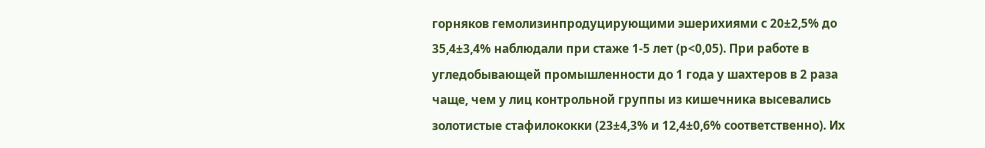горняков гемолизинпродуцирующими эшерихиями с 20±2,5% до 35,4±3,4% наблюдали при стаже 1-5 лет (p<0,05). При работе в угледобывающей промышленности до 1 года у шахтеров в 2 раза чаще, чем у лиц контрольной группы из кишечника высевались золотистые стафилококки (23±4,3% и 12,4±0,6% соответственно). Их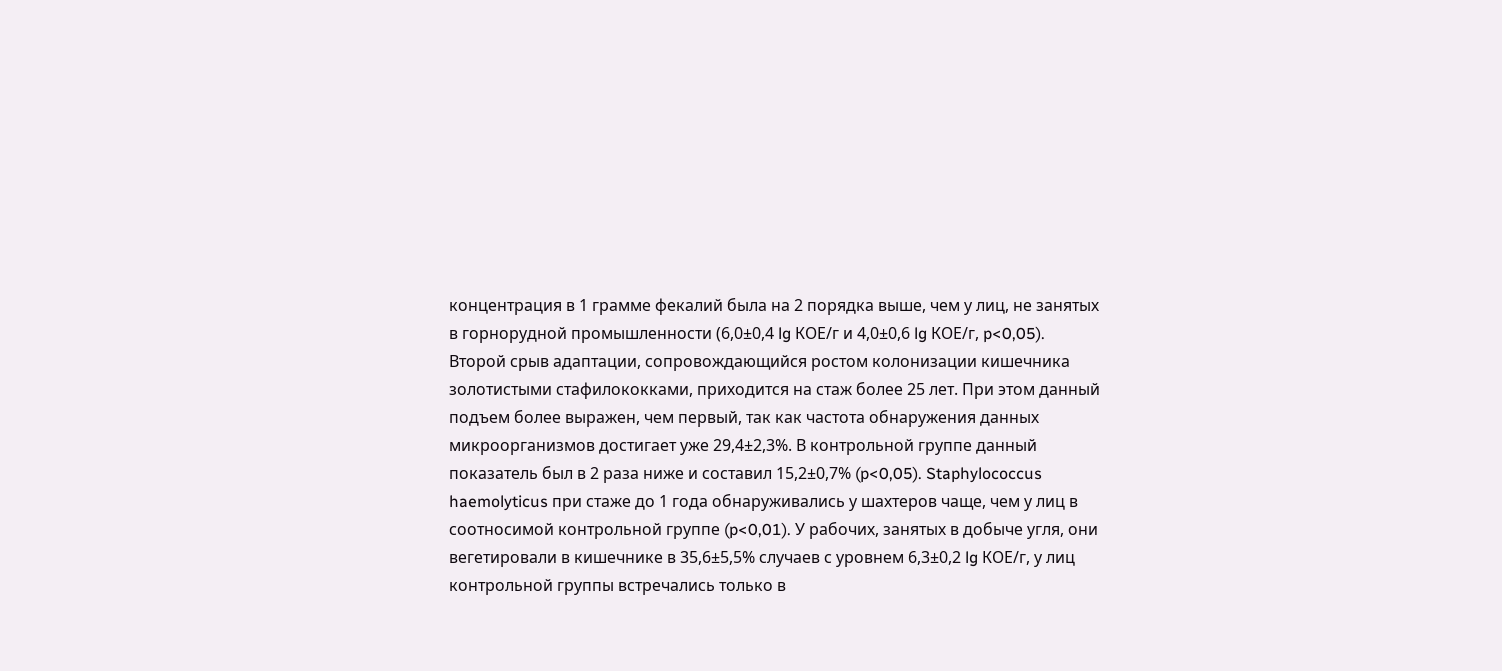концентрация в 1 грамме фекалий была на 2 порядка выше, чем у лиц, не занятых в горнорудной промышленности (6,0±0,4 lg КОЕ/г и 4,0±0,6 lg КОЕ/г, p<0,05). Второй срыв адаптации, сопровождающийся ростом колонизации кишечника золотистыми стафилококками, приходится на стаж более 25 лет. При этом данный подъем более выражен, чем первый, так как частота обнаружения данных микроорганизмов достигает уже 29,4±2,3%. В контрольной группе данный показатель был в 2 раза ниже и составил 15,2±0,7% (p<0,05). Staphylococcus haemolyticus при стаже до 1 года обнаруживались у шахтеров чаще, чем у лиц в соотносимой контрольной группе (p<0,01). У рабочих, занятых в добыче угля, они вегетировали в кишечнике в 35,6±5,5% случаев с уровнем 6,3±0,2 lg КОЕ/г, у лиц контрольной группы встречались только в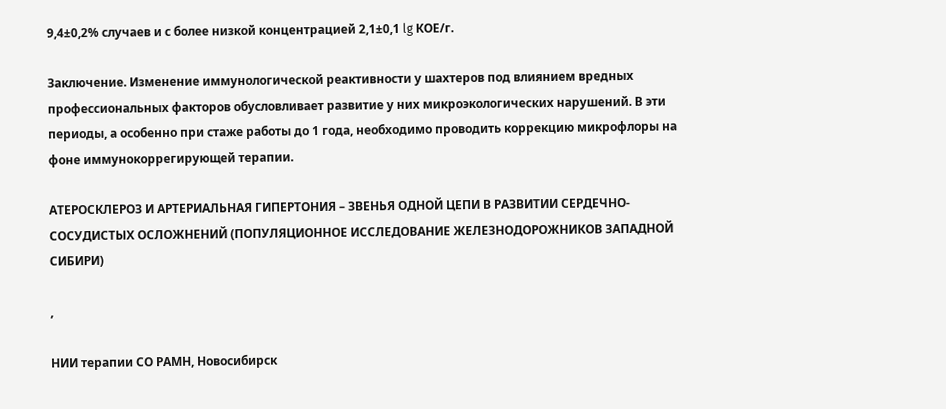9,4±0,2% случаев и с более низкой концентрацией 2,1±0,1 lg КОЕ/г.

Заключение. Изменение иммунологической реактивности у шахтеров под влиянием вредных профессиональных факторов обусловливает развитие у них микроэкологических нарушений. В эти периоды, а особенно при стаже работы до 1 года, необходимо проводить коррекцию микрофлоры на фоне иммунокоррегирующей терапии.

АТЕРОСКЛЕРОЗ И АРТЕРИАЛЬНАЯ ГИПЕРТОНИЯ – ЗВЕНЬЯ ОДНОЙ ЦЕПИ В РАЗВИТИИ СЕРДЕЧНО-СОСУДИСТЫХ ОСЛОЖНЕНИЙ (ПОПУЛЯЦИОННОЕ ИССЛЕДОВАНИЕ ЖЕЛЕЗНОДОРОЖНИКОВ ЗАПАДНОЙ СИБИРИ)

,

НИИ терапии СО РАМН, Новосибирск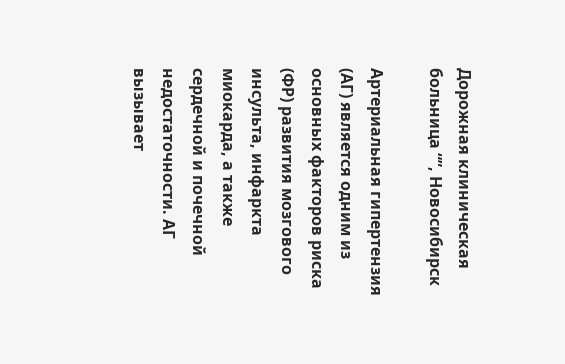Дорожная клиническая больница “”, Новосибирск

Артериальная гипертензия (АГ) является одним из основных факторов риска (ФР) развития мозгового инсульта, инфаркта миокарда, а также сердечной и почечной недостаточности. АГ вызывает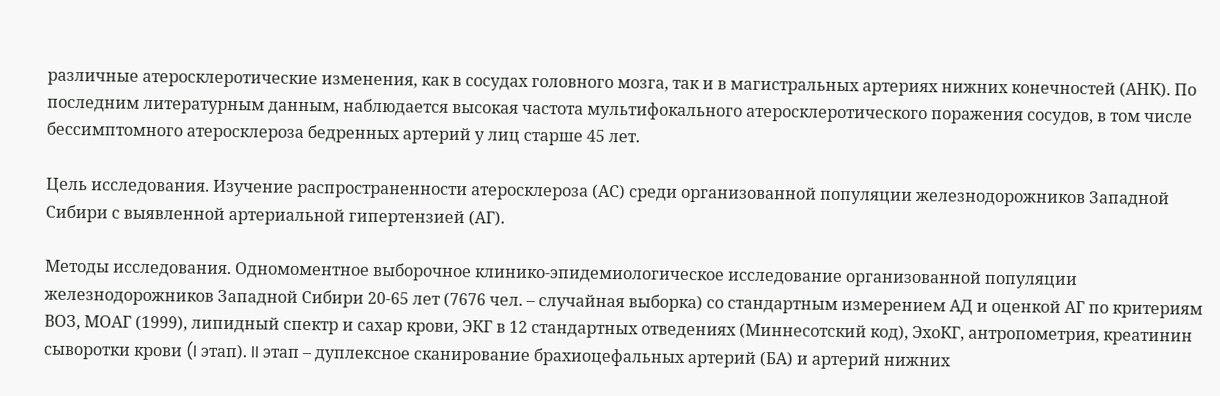различные атеросклеротические изменения, как в сосудах головного мозга, так и в магистральных артериях нижних конечностей (АНК). По последним литературным данным, наблюдается высокая частота мультифокального атеросклеротического поражения сосудов, в том числе бессимптомного атеросклероза бедренных артерий у лиц старше 45 лет.

Цель исследования. Изучение распространенности атеросклероза (АС) среди организованной популяции железнодорожников Западной Сибири с выявленной артериальной гипертензией (АГ).

Методы исследования. Одномоментное выборочное клинико-эпидемиологическое исследование организованной популяции железнодорожников Западной Сибири 20-65 лет (7676 чел. – случайная выборка) со стандартным измерением АД и оценкой АГ по критериям ВОЗ, МОАГ (1999), липидный спектр и сахар крови, ЭКГ в 12 стандартных отведениях (Миннесотский код), ЭхоКГ, антропометрия, креатинин сыворотки крови (I этап). II этап – дуплексное сканирование брахиоцефальных артерий (БА) и артерий нижних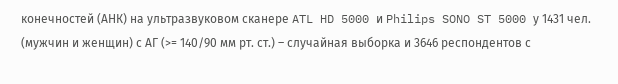конечностей (АНК) на ультразвуковом сканере ATL HD 5000 и Philips SONO ST 5000 у 1431 чел. (мужчин и женщин) с АГ (>= 140/90 мм рт. ст.) – случайная выборка и 3646 респондентов с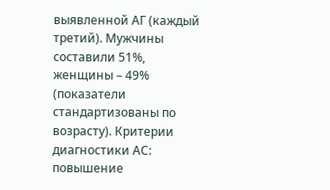выявленной АГ (каждый третий). Мужчины составили 51%, женщины – 49% (показатели стандартизованы по возрасту). Критерии диагностики АС: повышение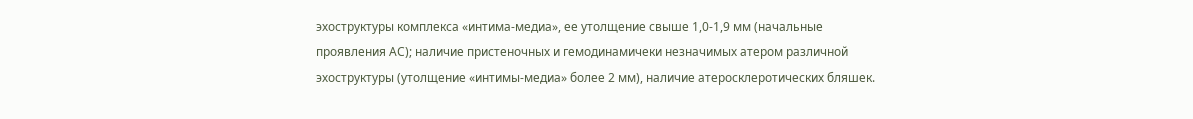эхоструктуры комплекса «интима-медиа», ее утолщение свыше 1,0-1,9 мм (начальные проявления АС); наличие пристеночных и гемодинамичеки незначимых атером различной эхоструктуры (утолщение «интимы-медиа» более 2 мм), наличие атеросклеротических бляшек.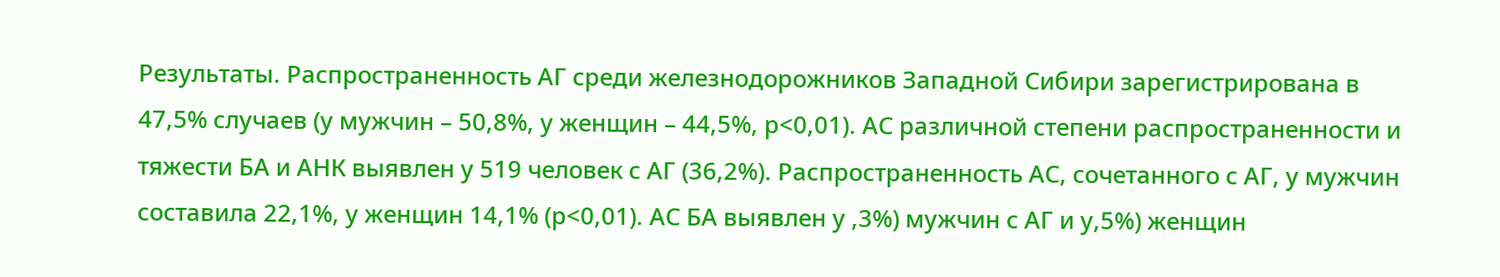Результаты. Распространенность АГ среди железнодорожников Западной Сибири зарегистрирована в 47,5% случаев (у мужчин – 50,8%, у женщин – 44,5%, р<0,01). АС различной степени распространенности и тяжести БА и АНК выявлен у 519 человек с АГ (36,2%). Распространенность АС, сочетанного с АГ, у мужчин составила 22,1%, у женщин 14,1% (р<0,01). АС БА выявлен у ,3%) мужчин с АГ и у,5%) женщин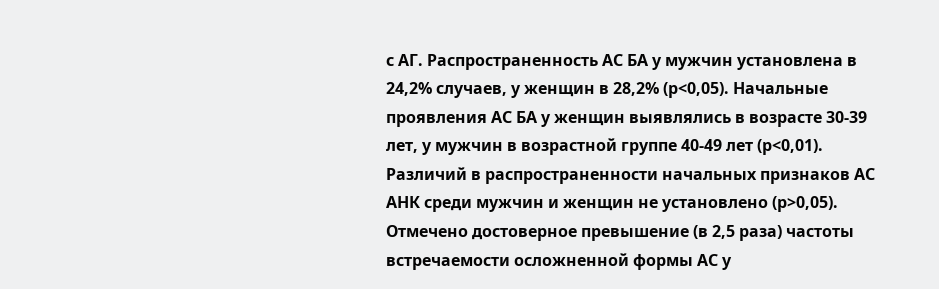с АГ. Распространенность АС БА у мужчин установлена в 24,2% случаев, у женщин в 28,2% (р<0,05). Начальные проявления АС БА у женщин выявлялись в возрасте 30-39 лет, у мужчин в возрастной группе 40-49 лет (р<0,01). Различий в распространенности начальных признаков АС АНК среди мужчин и женщин не установлено (р>0,05). Отмечено достоверное превышение (в 2,5 раза) частоты встречаемости осложненной формы АС у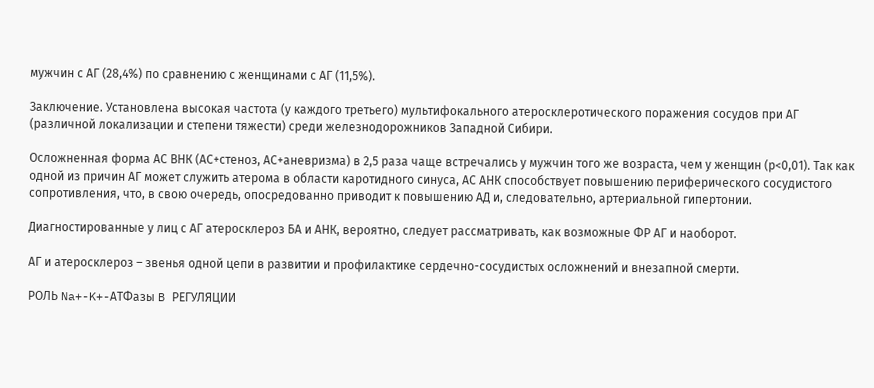мужчин с АГ (28,4%) по сравнению с женщинами с АГ (11,5%).

Заключение. Установлена высокая частота (у каждого третьего) мультифокального атеросклеротического поражения сосудов при АГ (различной локализации и степени тяжести) среди железнодорожников Западной Сибири.

Осложненная форма АС ВНК (АС+стеноз, АС+аневризма) в 2,5 раза чаще встречались у мужчин того же возраста, чем у женщин (р<0,01). Так как одной из причин АГ может служить атерома в области каротидного синуса, АС АНК способствует повышению периферического сосудистого сопротивления, что, в свою очередь, опосредованно приводит к повышению АД и, следовательно, артериальной гипертонии.

Диагностированные у лиц с АГ атеросклероз БА и АНК, вероятно, следует рассматривать, как возможные ФР АГ и наоборот.

АГ и атеросклероз – звенья одной цепи в развитии и профилактике сердечно-сосудистых осложнений и внезапной смерти.

РОЛЬ Na+-K+-АТФазы B РЕГУЛЯЦИИ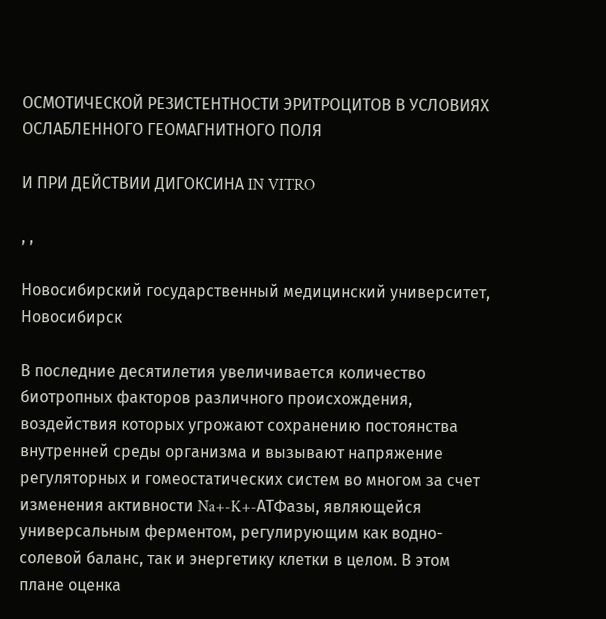ОСМОТИЧЕСКОЙ РЕЗИСТЕНТНОСТИ ЭРИТРОЦИТОВ В УСЛОВИЯХ ОСЛАБЛЕННОГО ГЕОМАГНИТНОГО ПОЛЯ

И ПРИ ДЕЙСТВИИ ДИГОКСИНА IN VITRO

, ,

Новосибирский государственный медицинский университет, Новосибирск

В последние десятилетия увеличивается количество биотропных факторов различного происхождения, воздействия которых угрожают сохранению постоянства внутренней среды организма и вызывают напряжение регуляторных и гомеостатических систем во многом за счет изменения активности Na+-K+-АТФазы, являющейся универсальным ферментом, регулирующим как водно-солевой баланс, так и энергетику клетки в целом. В этом плане оценка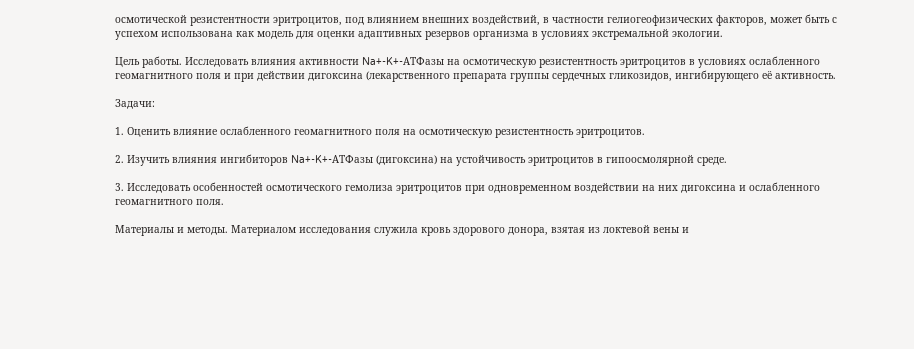осмотической резистентности эритроцитов, под влиянием внешних воздействий, в частности гелиогеофизических факторов, может быть с успехом использована как модель для оценки адаптивных резервов организма в условиях экстремальной экологии.

Цель работы. Исследовать влияния активности Na+-K+-АТФазы на осмотическую резистентность эритроцитов в условиях ослабленного геомагнитного поля и при действии дигоксина (лекарственного препарата группы сердечных гликозидов, ингибирующего её активность.

Задачи:

1. Оценить влияние ослабленного геомагнитного поля на осмотическую резистентность эритроцитов.

2. Изучить влияния ингибиторов Na+-K+-АТФазы (дигоксина) на устойчивость эритроцитов в гипоосмолярной среде.

3. Исследовать особенностей осмотического гемолиза эритроцитов при одновременном воздействии на них дигоксина и ослабленного геомагнитного поля.

Материалы и методы. Материалом исследования служила кровь здорового донора, взятая из локтевой вены и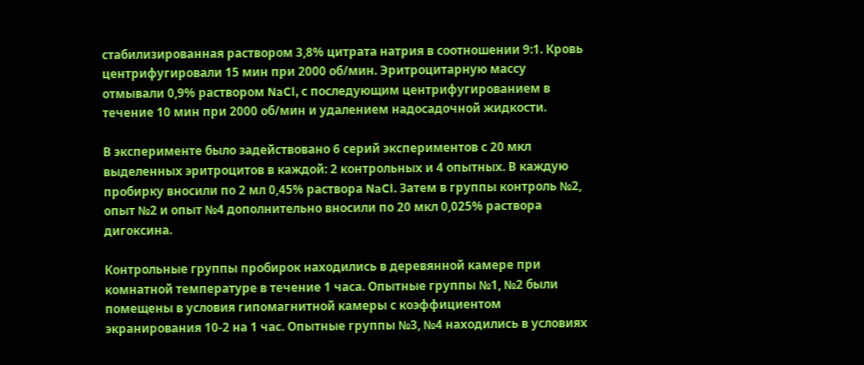стабилизированная раствором 3,8% цитрата натрия в соотношении 9:1. Кровь центрифугировали 15 мин при 2000 об/мин. Эритроцитарную массу отмывали 0,9% раствором NaCl, с последующим центрифугированием в течение 10 мин при 2000 об/мин и удалением надосадочной жидкости.

В эксперименте было задействовано 6 серий экспериментов с 20 мкл выделенных эритроцитов в каждой: 2 контрольных и 4 опытных. В каждую пробирку вносили по 2 мл 0,45% раствора NaCl. Затем в группы контроль №2, опыт №2 и опыт №4 дополнительно вносили по 20 мкл 0,025% раствора дигоксина.

Контрольные группы пробирок находились в деревянной камере при комнатной температуре в течение 1 часа. Опытные группы №1, №2 были помещены в условия гипомагнитной камеры с коэффициентом экранирования 10-2 на 1 час. Опытные группы №3, №4 находились в условиях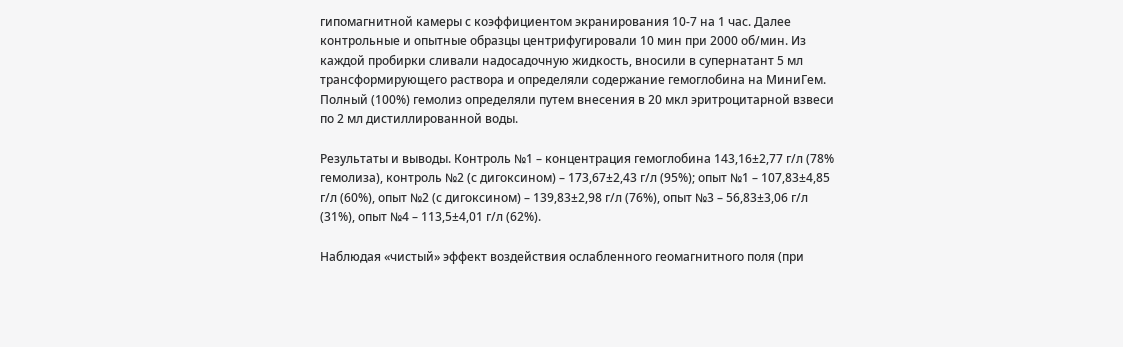гипомагнитной камеры с коэффициентом экранирования 10-7 на 1 час. Далее контрольные и опытные образцы центрифугировали 10 мин при 2000 об/мин. Из каждой пробирки сливали надосадочную жидкость, вносили в супернатант 5 мл трансформирующего раствора и определяли содержание гемоглобина на МиниГем. Полный (100%) гемолиз определяли путем внесения в 20 мкл эритроцитарной взвеси по 2 мл дистиллированной воды.

Результаты и выводы. Контроль №1 – концентрация гемоглобина 143,16±2,77 г/л (78% гемолиза), контроль №2 (с дигоксином) – 173,67±2,43 г/л (95%); опыт №1 – 107,83±4,85 г/л (60%), опыт №2 (с дигоксином) – 139,83±2,98 г/л (76%), опыт №3 – 56,83±3,06 г/л (31%), опыт №4 – 113,5±4,01 г/л (62%).

Наблюдая «чистый» эффект воздействия ослабленного геомагнитного поля (при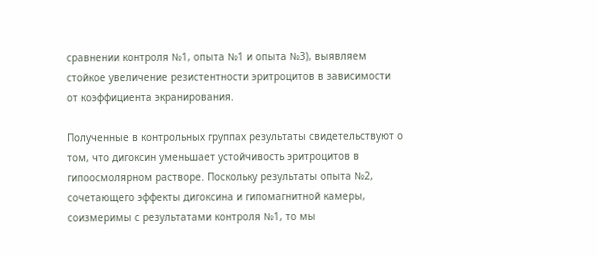сравнении контроля №1, опыта №1 и опыта №3), выявляем стойкое увеличение резистентности эритроцитов в зависимости от коэффициента экранирования.

Полученные в контрольных группах результаты свидетельствуют о том, что дигоксин уменьшает устойчивость эритроцитов в гипоосмолярном растворе. Поскольку результаты опыта №2, сочетающего эффекты дигоксина и гипомагнитной камеры, соизмеримы с результатами контроля №1, то мы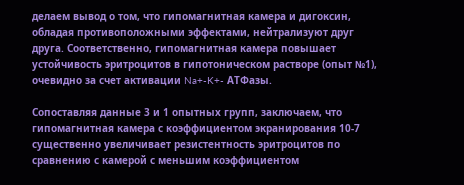делаем вывод о том, что гипомагнитная камера и дигоксин, обладая противоположными эффектами, нейтрализуют друг друга. Соответственно, гипомагнитная камера повышает устойчивость эритроцитов в гипотоническом растворе (опыт №1), очевидно за счет активации Na+-K+- АТФазы.

Сопоставляя данные 3 и 1 опытных групп, заключаем, что гипомагнитная камера с коэффициентом экранирования 10-7 существенно увеличивает резистентность эритроцитов по сравнению с камерой с меньшим коэффициентом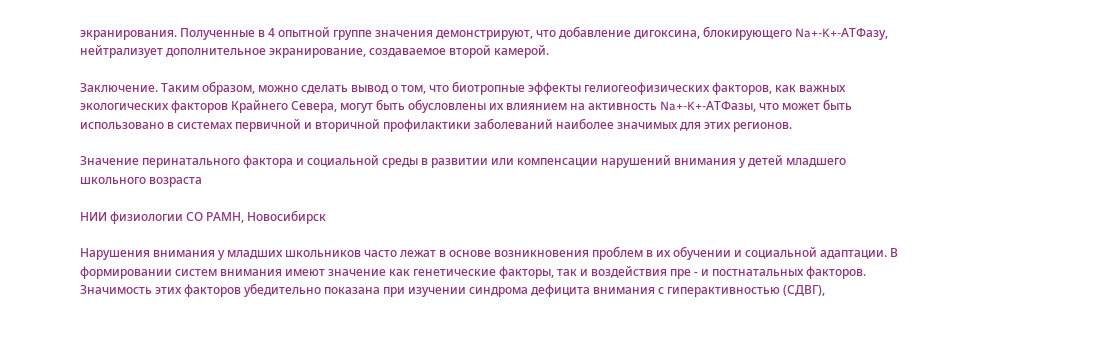экранирования. Полученные в 4 опытной группе значения демонстрируют, что добавление дигоксина, блокирующего Na+-K+-АТФазу, нейтрализует дополнительное экранирование, создаваемое второй камерой.

Заключение. Таким образом, можно сделать вывод о том, что биотропные эффекты гелиогеофизических факторов, как важных экологических факторов Крайнего Севера, могут быть обусловлены их влиянием на активность Na+-K+-АТФазы, что может быть использовано в системах первичной и вторичной профилактики заболеваний наиболее значимых для этих регионов.

Значение перинатального фактора и социальной среды в развитии или компенсации нарушений внимания у детей младшего школьного возраста

НИИ физиологии СО РАМН, Новосибирск

Нарушения внимания у младших школьников часто лежат в основе возникновения проблем в их обучении и социальной адаптации. В формировании систем внимания имеют значение как генетические факторы, так и воздействия пре - и постнатальных факторов. Значимость этих факторов убедительно показана при изучении синдрома дефицита внимания с гиперактивностью (СДВГ),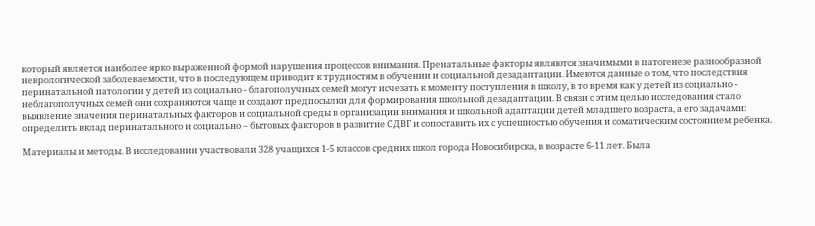который является наиболее ярко выраженной формой нарушения процессов внимания. Пренатальные факторы являются значимыми в патогенезе разнообразной неврологической заболеваемости, что в последующем приводит к трудностям в обучении и социальной дезадаптации. Имеются данные о том, что последствия перинатальной патологии у детей из социально - благополучных семей могут исчезать к моменту поступления в школу, в то время как у детей из социально - неблагополучных семей они сохраняются чаще и создают предпосылки для формирования школьной дезадаптации. В связи с этим целью исследования стало выявление значения перинатальных факторов и социальной среды в организации внимания и школьной адаптации детей младшего возраста, а его задачами: определить вклад перинатального и социально – бытовых факторов в развитие СДВГ и сопоставить их с успешностью обучения и соматическим состоянием ребенка.

Материалы и методы. В исследовании участвовали 328 учащихся 1-5 классов средних школ города Новосибирска, в возрасте 6-11 лет. Была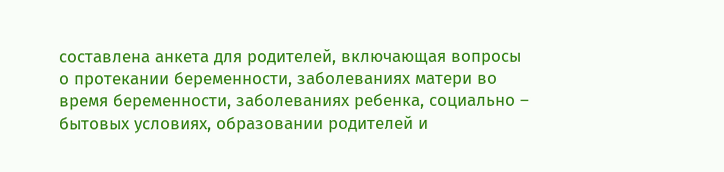составлена анкета для родителей, включающая вопросы о протекании беременности, заболеваниях матери во время беременности, заболеваниях ребенка, социально – бытовых условиях, образовании родителей и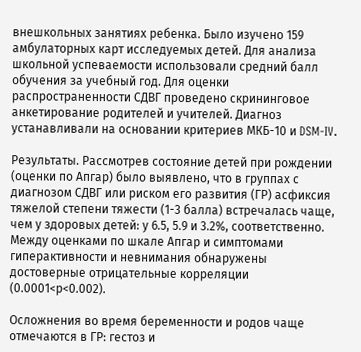внешкольных занятиях ребенка. Было изучено 159 амбулаторных карт исследуемых детей. Для анализа школьной успеваемости использовали средний балл обучения за учебный год. Для оценки распространенности СДВГ проведено скрининговое анкетирование родителей и учителей. Диагноз устанавливали на основании критериев МКБ-10 и DSM-IV.

Результаты. Рассмотрев состояние детей при рождении (оценки по Апгар) было выявлено, что в группах с диагнозом СДВГ или риском его развития (ГР) асфиксия тяжелой степени тяжести (1-3 балла) встречалась чаще, чем у здоровых детей: у 6.5, 5.9 и 3.2%, соответственно. Между оценками по шкале Апгар и симптомами гиперактивности и невнимания обнаружены достоверные отрицательные корреляции (0.0001<р<0.002).

Осложнения во время беременности и родов чаще отмечаются в ГР: гестоз и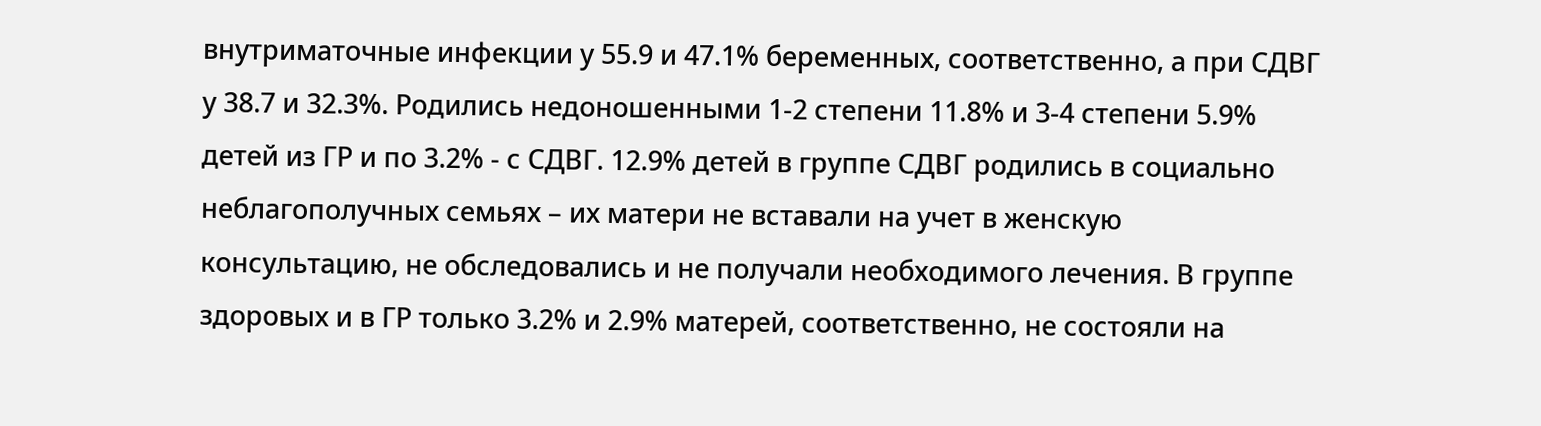внутриматочные инфекции у 55.9 и 47.1% беременных, соответственно, а при СДВГ у 38.7 и 32.3%. Родились недоношенными 1-2 степени 11.8% и 3-4 степени 5.9% детей из ГР и по 3.2% - с СДВГ. 12.9% детей в группе СДВГ родились в социально неблагополучных семьях – их матери не вставали на учет в женскую консультацию, не обследовались и не получали необходимого лечения. В группе здоровых и в ГР только 3.2% и 2.9% матерей, соответственно, не состояли на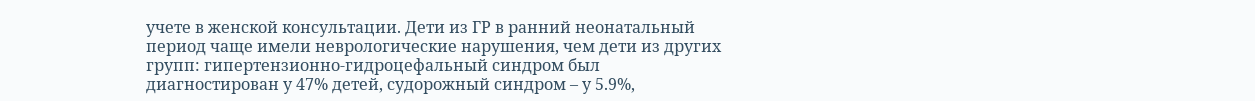учете в женской консультации. Дети из ГР в ранний неонатальный период чаще имели неврологические нарушения, чем дети из других групп: гипертензионно-гидроцефальный синдром был диагностирован у 47% детей, судорожный синдром – у 5.9%,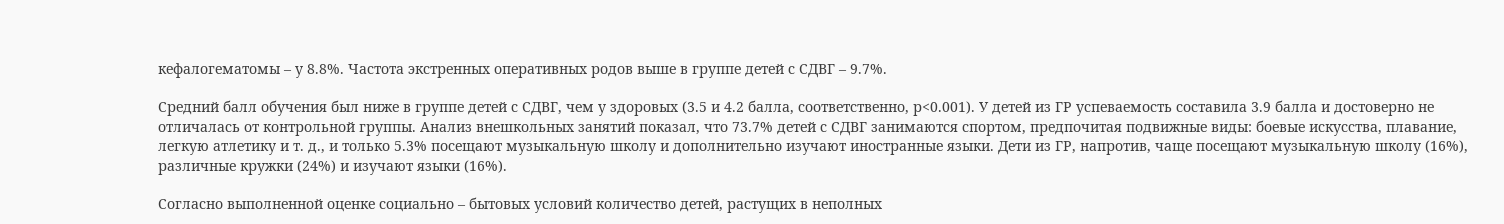кефалогематомы – у 8.8%. Частота экстренных оперативных родов выше в группе детей с СДВГ – 9.7%.

Средний балл обучения был ниже в группе детей с СДВГ, чем у здоровых (3.5 и 4.2 балла, соответственно, р<0.001). У детей из ГР успеваемость составила 3.9 балла и достоверно не отличалась от контрольной группы. Анализ внешкольных занятий показал, что 73.7% детей с СДВГ занимаются спортом, предпочитая подвижные виды: боевые искусства, плавание, легкую атлетику и т. д., и только 5.3% посещают музыкальную школу и дополнительно изучают иностранные языки. Дети из ГР, напротив, чаще посещают музыкальную школу (16%), различные кружки (24%) и изучают языки (16%).

Согласно выполненной оценке социально – бытовых условий количество детей, растущих в неполных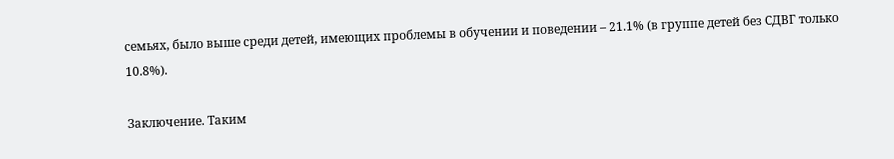семьях, было выше среди детей, имеющих проблемы в обучении и поведении – 21.1% (в группе детей без СДВГ только 10.8%).

Заключение. Таким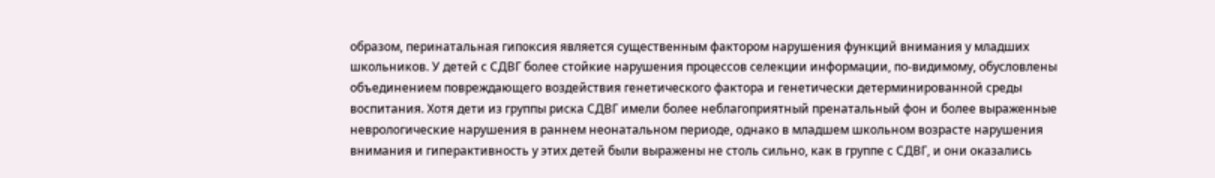образом, перинатальная гипоксия является существенным фактором нарушения функций внимания у младших школьников. У детей с СДВГ более стойкие нарушения процессов селекции информации, по-видимому, обусловлены объединением повреждающего воздействия генетического фактора и генетически детерминированной среды воспитания. Хотя дети из группы риска СДВГ имели более неблагоприятный пренатальный фон и более выраженные неврологические нарушения в раннем неонатальном периоде, однако в младшем школьном возрасте нарушения внимания и гиперактивность у этих детей были выражены не столь сильно, как в группе с СДВГ, и они оказались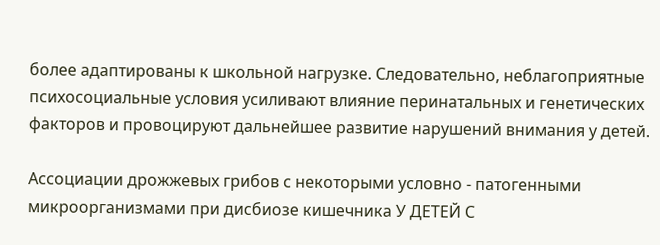более адаптированы к школьной нагрузке. Следовательно, неблагоприятные психосоциальные условия усиливают влияние перинатальных и генетических факторов и провоцируют дальнейшее развитие нарушений внимания у детей.

Ассоциации дрожжевых грибов с некоторыми условно - патогенными микроорганизмами при дисбиозе кишечника У ДЕТЕЙ С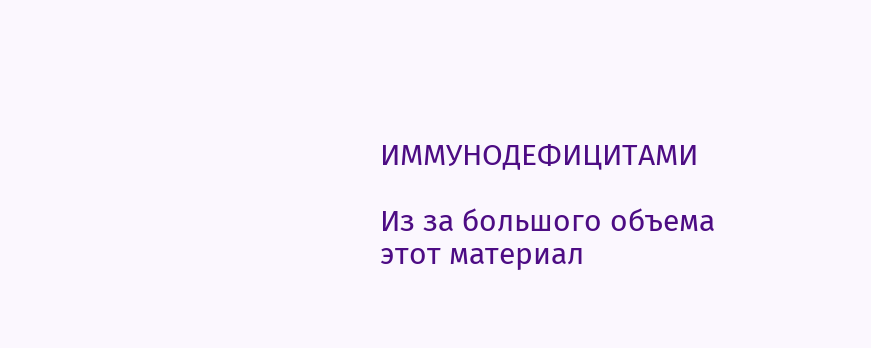ИММУНОДЕФИЦИТАМИ

Из за большого объема этот материал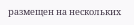размещен на нескольких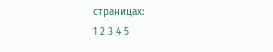страницах:
1 2 3 4 5